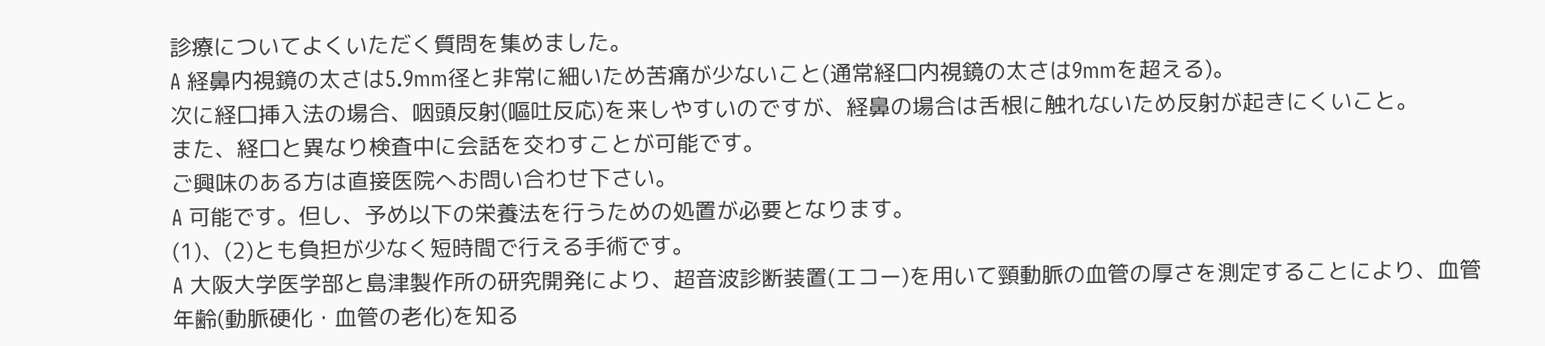診療についてよくいただく質問を集めました。
A 経鼻内視鏡の太さは5.9mm径と非常に細いため苦痛が少ないこと(通常経口内視鏡の太さは9mmを超える)。
次に経口挿入法の場合、咽頭反射(嘔吐反応)を来しやすいのですが、経鼻の場合は舌根に触れないため反射が起きにくいこと。
また、経口と異なり検査中に会話を交わすことが可能です。
ご興味のある方は直接医院へお問い合わせ下さい。
A 可能です。但し、予め以下の栄養法を行うための処置が必要となります。
(1)、(2)とも負担が少なく短時間で行える手術です。
A 大阪大学医学部と島津製作所の研究開発により、超音波診断装置(エコー)を用いて頸動脈の血管の厚さを測定することにより、血管年齢(動脈硬化・血管の老化)を知る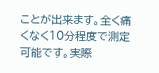ことが出来ます。全く痛くなく10分程度で測定可能です。実際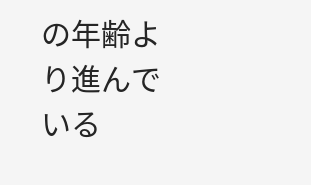の年齢より進んでいる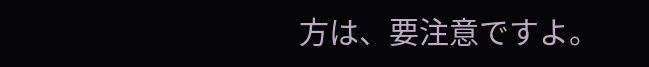方は、要注意ですよ。